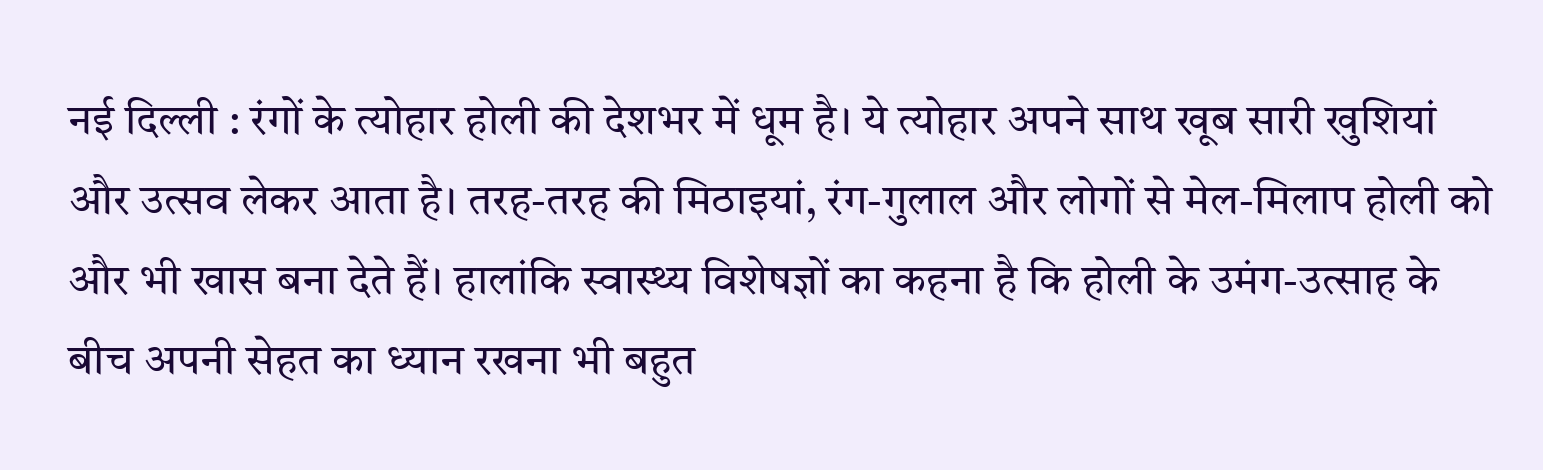नई दिल्ली : रंगों के त्योहार होली की देशभर में धूम है। ये त्योहार अपने साथ खूब सारी खुशियां और उत्सव लेकर आता है। तरह-तरह की मिठाइयां, रंग-गुलाल और लोगों से मेल-मिलाप होली को और भी खास बना देते हैं। हालांकि स्वास्थ्य विशेषज्ञों का कहना है कि होली के उमंग-उत्साह के बीच अपनी सेहत का ध्यान रखना भी बहुत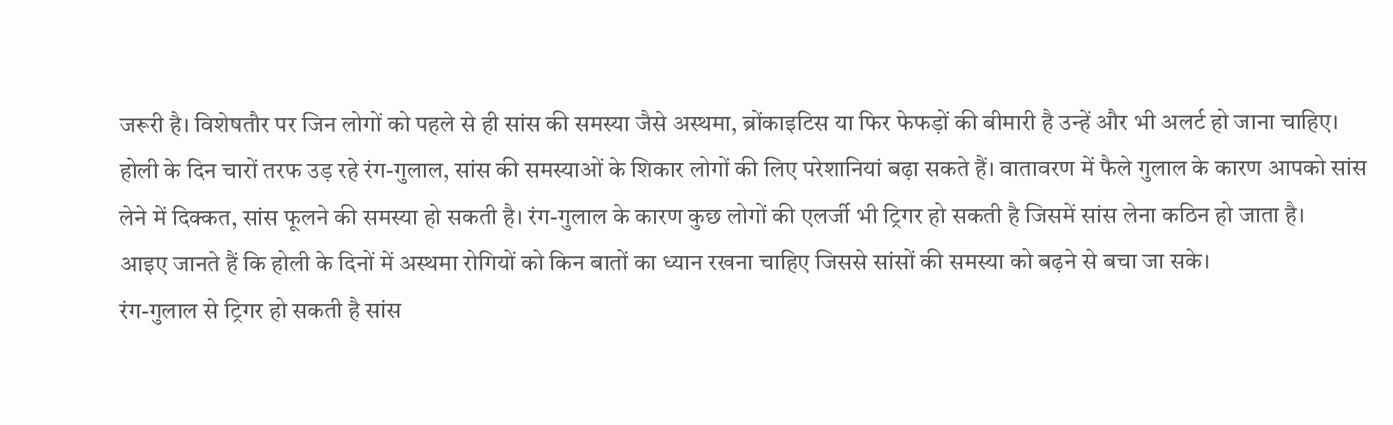जरूरी है। विशेषतौर पर जिन लोगों को पहले से ही सांस की समस्या जैसे अस्थमा, ब्रोंकाइटिस या फिर फेफड़ों की बीमारी है उन्हें और भी अलर्ट हो जाना चाहिए।
होली के दिन चारों तरफ उड़ रहे रंग-गुलाल, सांस की समस्याओं के शिकार लोगों की लिए परेशानियां बढ़ा सकते हैं। वातावरण में फैले गुलाल के कारण आपको सांस लेने में दिक्कत, सांस फूलने की समस्या हो सकती है। रंग-गुलाल के कारण कुछ लोगों की एलर्जी भी ट्रिगर हो सकती है जिसमें सांस लेना कठिन हो जाता है।
आइए जानते हैं कि होली के दिनों में अस्थमा रोगियों को किन बातों का ध्यान रखना चाहिए जिससे सांसों की समस्या को बढ़ने से बचा जा सके।
रंग-गुलाल से ट्रिगर हो सकती है सांस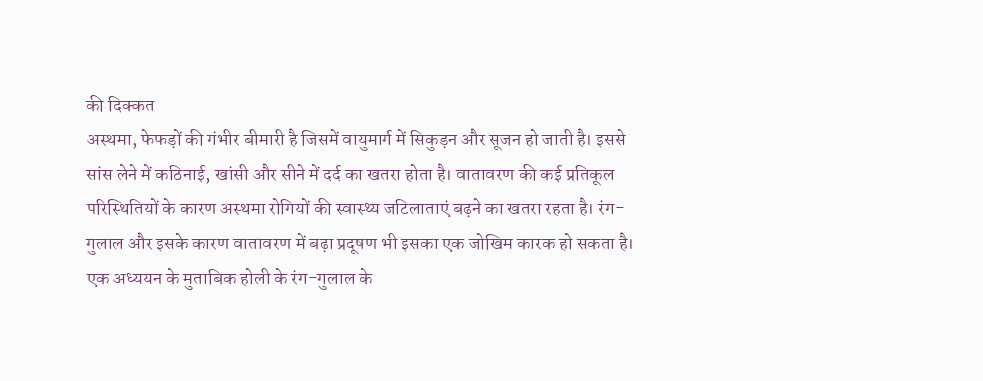की दिक्कत
अस्थमा, फेफड़ों की गंभीर बीमारी है जिसमें वायुमार्ग में सिकुड़न और सूजन हो जाती है। इससे सांस लेने में कठिनाई, खांसी और सीने में दर्द का खतरा होता है। वातावरण की कई प्रतिकूल परिस्थितियों के कारण अस्थमा रोगियों की स्वास्थ्य जटिलाताएं बढ़ने का खतरा रहता है। रंग-गुलाल और इसके कारण वातावरण में बढ़ा प्रदूषण भी इसका एक जोखिम कारक हो सकता है।
एक अध्ययन के मुताबिक होली के रंग-गुलाल के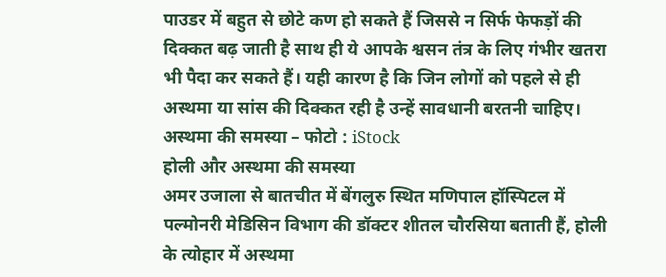पाउडर में बहुत से छोटे कण हो सकते हैं जिससे न सिर्फ फेफड़ों की दिक्कत बढ़ जाती है साथ ही ये आपके श्वसन तंत्र के लिए गंभीर खतरा भी पैदा कर सकते हैं। यही कारण है कि जिन लोगों को पहले से ही अस्थमा या सांस की दिक्कत रही है उन्हें सावधानी बरतनी चाहिए।
अस्थमा की समस्या – फोटो : iStock
होली और अस्थमा की समस्या
अमर उजाला से बातचीत में बेंगलुरु स्थित मणिपाल हॉस्पिटल में पल्मोनरी मेडिसिन विभाग की डॉक्टर शीतल चौरसिया बताती हैं, होली के त्योहार में अस्थमा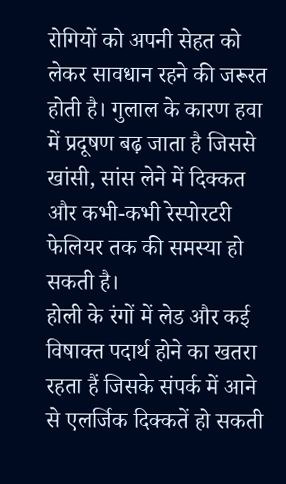रोगियों को अपनी सेहत को लेकर सावधान रहने की जरूरत होती है। गुलाल के कारण हवा में प्रदूषण बढ़ जाता है जिससे खांसी, सांस लेने में दिक्कत और कभी-कभी रेस्पोरटरी फेलियर तक की समस्या हो सकती है।
होली के रंगों में लेड और कई विषाक्त पदार्थ होने का खतरा रहता हैं जिसके संपर्क में आने से एलर्जिक दिक्कतें हो सकती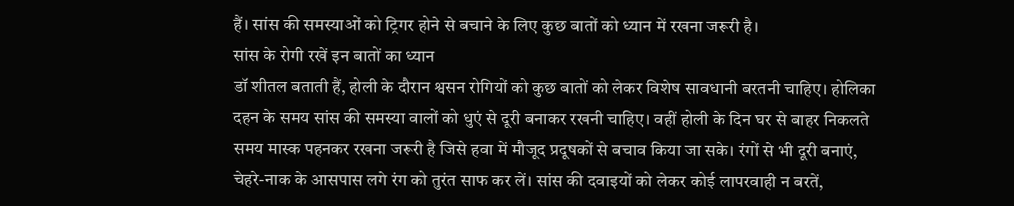हैं। सांस की समस्याओं को ट्रिगर होने से बचाने के लिए कुछ बातों को ध्यान में रखना जरूरी है।
सांस के रोगी रखें इन बातों का ध्यान
डॉ शीतल बताती हैं, होली के दौरान श्वसन रोगियों को कुछ बातों को लेकर विशेष सावधानी बरतनी चाहिए। होलिका दहन के समय सांस की समस्या वालों को धुएं से दूरी बनाकर रखनी चाहिए। वहीं होली के दिन घर से बाहर निकलते समय मास्क पहनकर रखना जरूरी है जिसे हवा में मौजूद प्रदूषकों से बचाव किया जा सके। रंगों से भी दूरी बनाएं, चेहरे-नाक के आसपास लगे रंग को तुरंत साफ कर लें। सांस की दवाइयों को लेकर कोई लापरवाही न बरतें,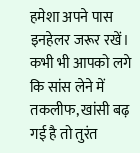हमेशा अपने पास इनहेलर जरूर रखें।
कभी भी आपको लगे कि सांस लेने में तकलीफ, खांसी बढ़ गई है तो तुरंत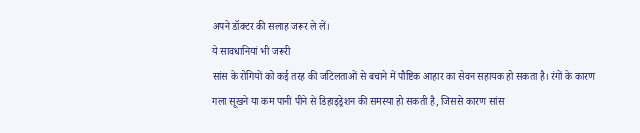अपने डॉक्टर की सलाह जरूर ले लें।
ये सावधानियां भी जरूरी
सांस के रोगियों को कई तरह की जटिलताओं से बचाने में पौष्टिक आहार का सेवन सहायक हो सकता है। रंगों के कारण गला सूखने या कम पानी पीने से डिहाइड्रेशन की समस्या हो सकती है, जिससे कारण सांस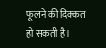फूलने की दिक्कत हो सकती है।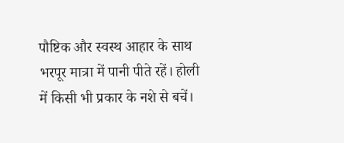पौष्टिक और स्वस्थ आहार के साथ भरपूर मात्रा में पानी पीते रहें। होली में किसी भी प्रकार के नशे से बचें।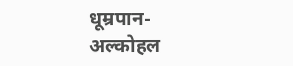धूम्रपान-अल्कोहल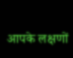आपके लक्षणों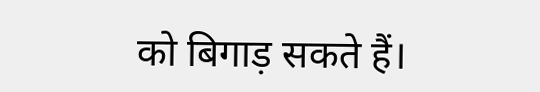को बिगाड़ सकते हैं।